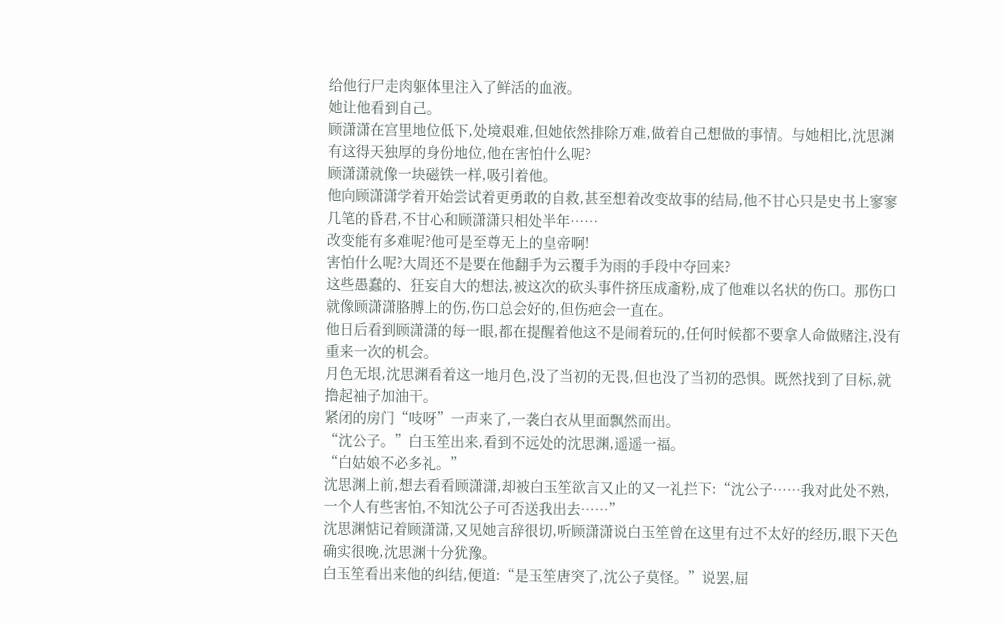给他行尸走肉躯体里注入了鲜活的血液。
她让他看到自己。
顾潇潇在宫里地位低下,处境艰难,但她依然排除万难,做着自己想做的事情。与她相比,沈思渊有这得天独厚的身份地位,他在害怕什么呢?
顾潇潇就像一块磁铁一样,吸引着他。
他向顾潇潇学着开始尝试着更勇敢的自救,甚至想着改变故事的结局,他不甘心只是史书上寥寥几笔的昏君,不甘心和顾潇潇只相处半年……
改变能有多难呢?他可是至尊无上的皇帝啊!
害怕什么呢?大周还不是要在他翻手为云覆手为雨的手段中夺回来?
这些愚蠢的、狂妄自大的想法,被这次的砍头事件挤压成齑粉,成了他难以名状的伤口。那伤口就像顾潇潇胳膊上的伤,伤口总会好的,但伤疤会一直在。
他日后看到顾潇潇的每一眼,都在提醒着他这不是闹着玩的,任何时候都不要拿人命做赌注,没有重来一次的机会。
月色无垠,沈思渊看着这一地月色,没了当初的无畏,但也没了当初的恐惧。既然找到了目标,就撸起袖子加油干。
紧闭的房门“吱呀”一声来了,一袭白衣从里面飘然而出。
“沈公子。”白玉笙出来,看到不远处的沈思渊,遥遥一福。
“白姑娘不必多礼。”
沈思渊上前,想去看看顾潇潇,却被白玉笙欲言又止的又一礼拦下:“沈公子……我对此处不熟,一个人有些害怕,不知沈公子可否送我出去……”
沈思渊惦记着顾潇潇,又见她言辞很切,听顾潇潇说白玉笙曾在这里有过不太好的经历,眼下天色确实很晚,沈思渊十分犹豫。
白玉笙看出来他的纠结,便道:“是玉笙唐突了,沈公子莫怪。”说罢,屈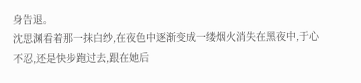身告退。
沈思渊看着那一抹白纱,在夜色中逐渐变成一缕烟火消失在黑夜中,于心不忍,还是快步跑过去,跟在她后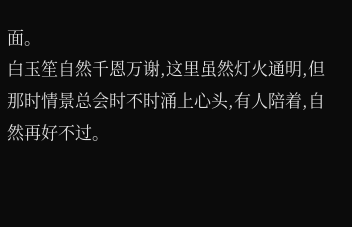面。
白玉笙自然千恩万谢,这里虽然灯火通明,但那时情景总会时不时涌上心头,有人陪着,自然再好不过。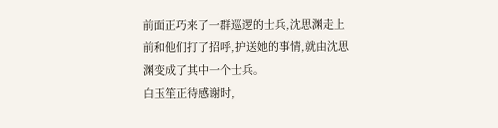前面正巧来了一群巡逻的士兵,沈思渊走上前和他们打了招呼,护送她的事情,就由沈思渊变成了其中一个士兵。
白玉笙正待感谢时,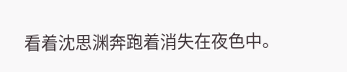看着沈思渊奔跑着消失在夜色中。